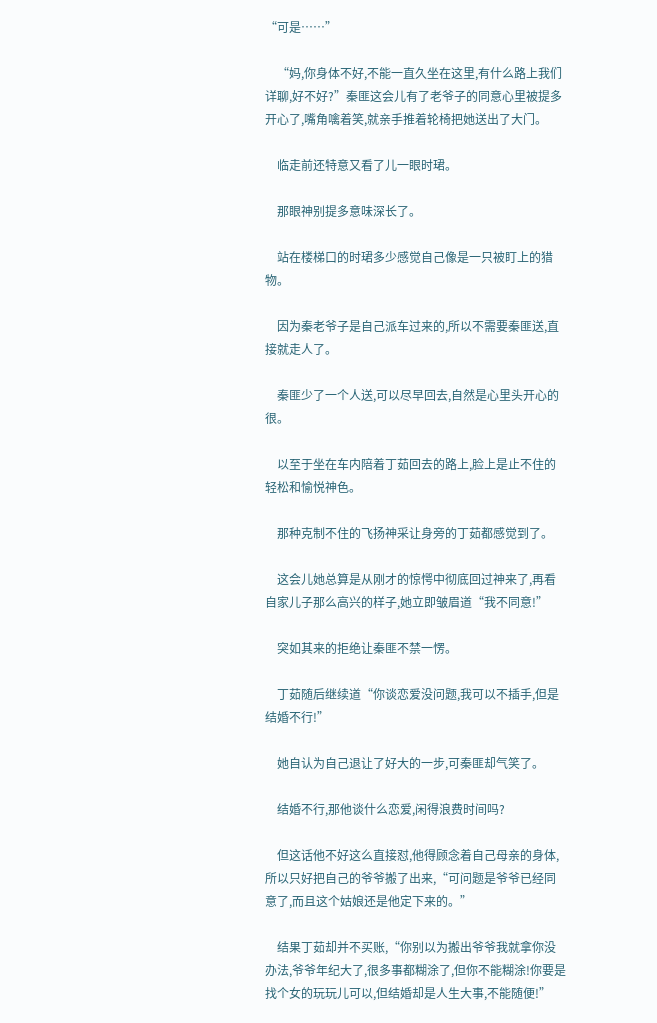“可是……”

    “妈,你身体不好,不能一直久坐在这里,有什么路上我们详聊,好不好?”秦匪这会儿有了老爷子的同意心里被提多开心了,嘴角噙着笑,就亲手推着轮椅把她送出了大门。

    临走前还特意又看了儿一眼时珺。

    那眼神别提多意味深长了。

    站在楼梯口的时珺多少感觉自己像是一只被盯上的猎物。

    因为秦老爷子是自己派车过来的,所以不需要秦匪送,直接就走人了。

    秦匪少了一个人送,可以尽早回去,自然是心里头开心的很。

    以至于坐在车内陪着丁茹回去的路上,脸上是止不住的轻松和愉悦神色。

    那种克制不住的飞扬神采让身旁的丁茹都感觉到了。

    这会儿她总算是从刚才的惊愕中彻底回过神来了,再看自家儿子那么高兴的样子,她立即皱眉道“我不同意!”

    突如其来的拒绝让秦匪不禁一愣。

    丁茹随后继续道“你谈恋爱没问题,我可以不插手,但是结婚不行!”

    她自认为自己退让了好大的一步,可秦匪却气笑了。

    结婚不行,那他谈什么恋爱,闲得浪费时间吗?

    但这话他不好这么直接怼,他得顾念着自己母亲的身体,所以只好把自己的爷爷搬了出来,“可问题是爷爷已经同意了,而且这个姑娘还是他定下来的。”

    结果丁茹却并不买账,“你别以为搬出爷爷我就拿你没办法,爷爷年纪大了,很多事都糊涂了,但你不能糊涂!你要是找个女的玩玩儿可以,但结婚却是人生大事,不能随便!”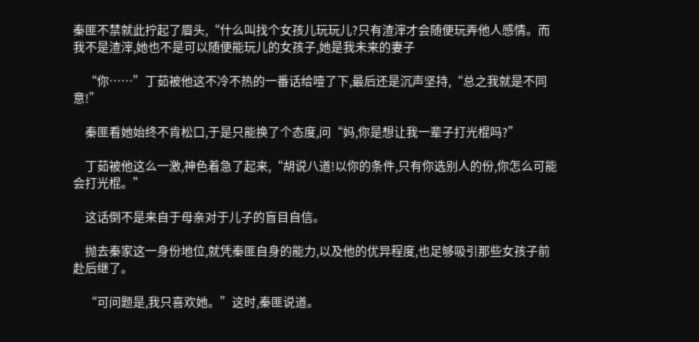秦匪不禁就此拧起了眉头,“什么叫找个女孩儿玩玩儿?只有渣滓才会随便玩弄他人感情。而我不是渣滓,她也不是可以随便能玩儿的女孩子,她是我未来的妻子

    “你……”丁茹被他这不冷不热的一番话给噎了下,最后还是沉声坚持,“总之我就是不同意!”

    秦匪看她始终不肯松口,于是只能换了个态度,问“妈,你是想让我一辈子打光棍吗?”

    丁茹被他这么一激,神色着急了起来,“胡说八道!以你的条件,只有你选别人的份,你怎么可能会打光棍。”

    这话倒不是来自于母亲对于儿子的盲目自信。

    抛去秦家这一身份地位,就凭秦匪自身的能力,以及他的优异程度,也足够吸引那些女孩子前赴后继了。

    “可问题是,我只喜欢她。”这时,秦匪说道。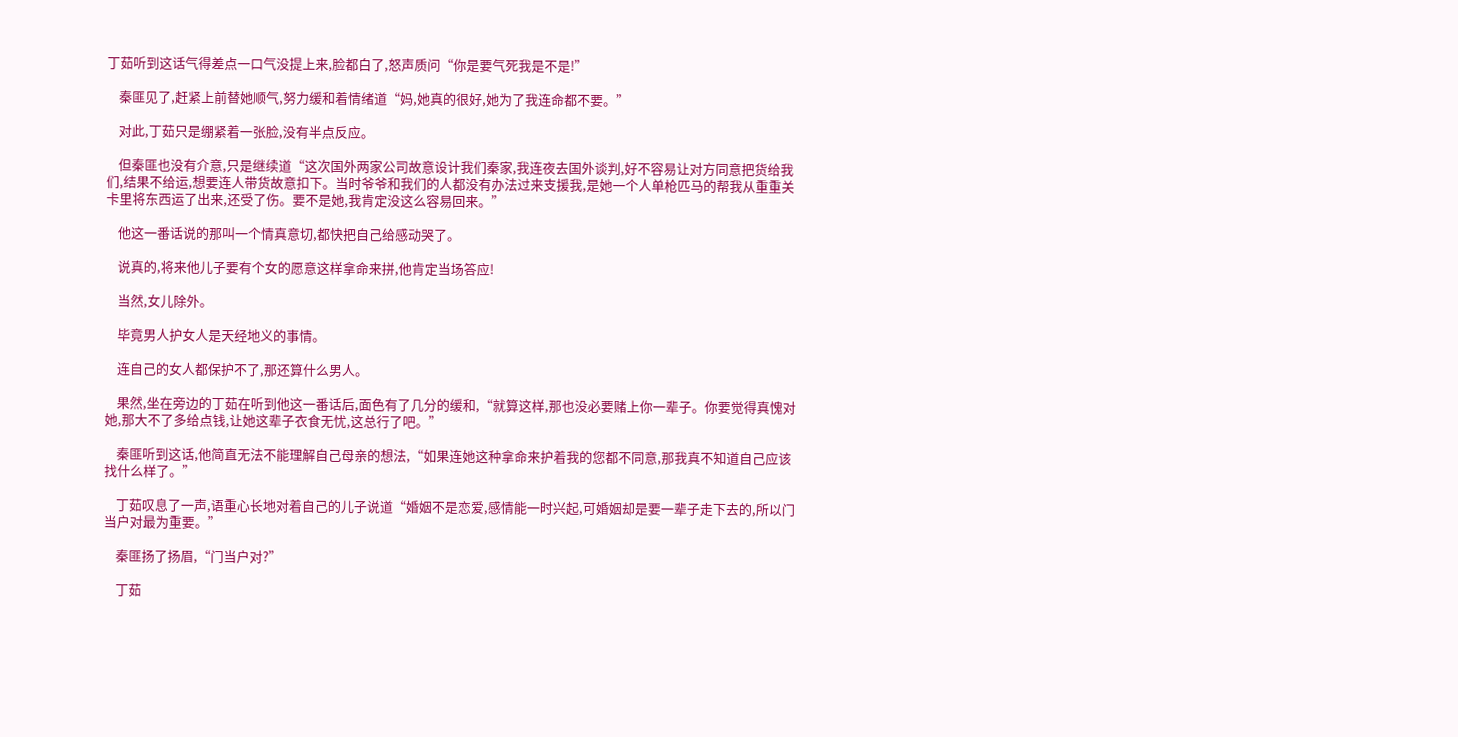丁茹听到这话气得差点一口气没提上来,脸都白了,怒声质问“你是要气死我是不是!”

    秦匪见了,赶紧上前替她顺气,努力缓和着情绪道“妈,她真的很好,她为了我连命都不要。”

    对此,丁茹只是绷紧着一张脸,没有半点反应。

    但秦匪也没有介意,只是继续道“这次国外两家公司故意设计我们秦家,我连夜去国外谈判,好不容易让对方同意把货给我们,结果不给运,想要连人带货故意扣下。当时爷爷和我们的人都没有办法过来支援我,是她一个人单枪匹马的帮我从重重关卡里将东西运了出来,还受了伤。要不是她,我肯定没这么容易回来。”

    他这一番话说的那叫一个情真意切,都快把自己给感动哭了。

    说真的,将来他儿子要有个女的愿意这样拿命来拼,他肯定当场答应!

    当然,女儿除外。

    毕竟男人护女人是天经地义的事情。

    连自己的女人都保护不了,那还算什么男人。

    果然,坐在旁边的丁茹在听到他这一番话后,面色有了几分的缓和,“就算这样,那也没必要赌上你一辈子。你要觉得真愧对她,那大不了多给点钱,让她这辈子衣食无忧,这总行了吧。”

    秦匪听到这话,他简直无法不能理解自己母亲的想法,“如果连她这种拿命来护着我的您都不同意,那我真不知道自己应该找什么样了。”

    丁茹叹息了一声,语重心长地对着自己的儿子说道“婚姻不是恋爱,感情能一时兴起,可婚姻却是要一辈子走下去的,所以门当户对最为重要。”

    秦匪扬了扬眉,“门当户对?”

    丁茹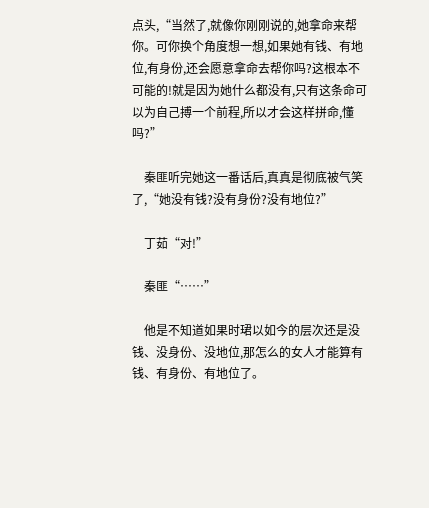点头,“当然了,就像你刚刚说的,她拿命来帮你。可你换个角度想一想,如果她有钱、有地位,有身份,还会愿意拿命去帮你吗?这根本不可能的!就是因为她什么都没有,只有这条命可以为自己搏一个前程,所以才会这样拼命,懂吗?”

    秦匪听完她这一番话后,真真是彻底被气笑了,“她没有钱?没有身份?没有地位?”

    丁茹“对!”

    秦匪“……”

    他是不知道如果时珺以如今的层次还是没钱、没身份、没地位,那怎么的女人才能算有钱、有身份、有地位了。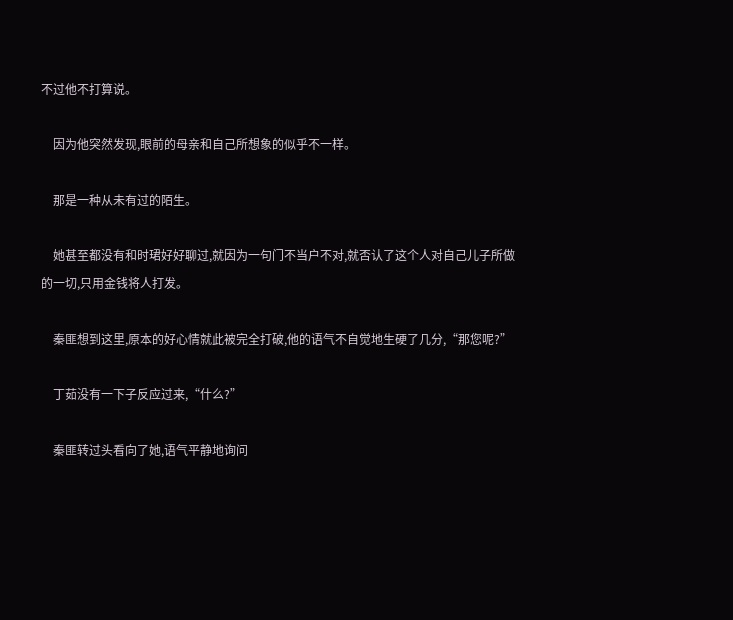不过他不打算说。

    因为他突然发现,眼前的母亲和自己所想象的似乎不一样。

    那是一种从未有过的陌生。

    她甚至都没有和时珺好好聊过,就因为一句门不当户不对,就否认了这个人对自己儿子所做的一切,只用金钱将人打发。

    秦匪想到这里,原本的好心情就此被完全打破,他的语气不自觉地生硬了几分,“那您呢?”

    丁茹没有一下子反应过来,“什么?”

    秦匪转过头看向了她,语气平静地询问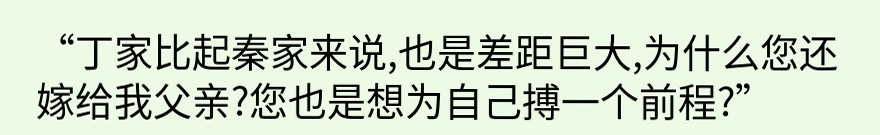“丁家比起秦家来说,也是差距巨大,为什么您还嫁给我父亲?您也是想为自己搏一个前程?”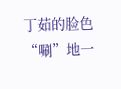丁茹的脸色“唰”地一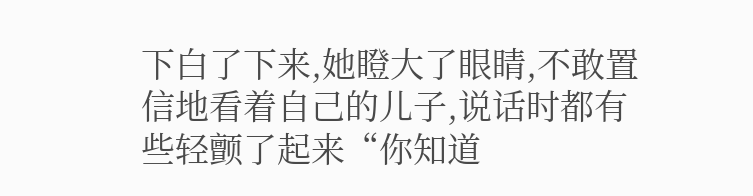下白了下来,她瞪大了眼睛,不敢置信地看着自己的儿子,说话时都有些轻颤了起来“你知道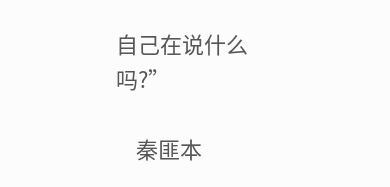自己在说什么吗?”

    秦匪本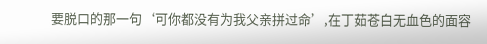要脱口的那一句‘可你都没有为我父亲拼过命’,在丁茹苍白无血色的面容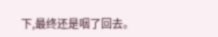下,最终还是咽了回去。